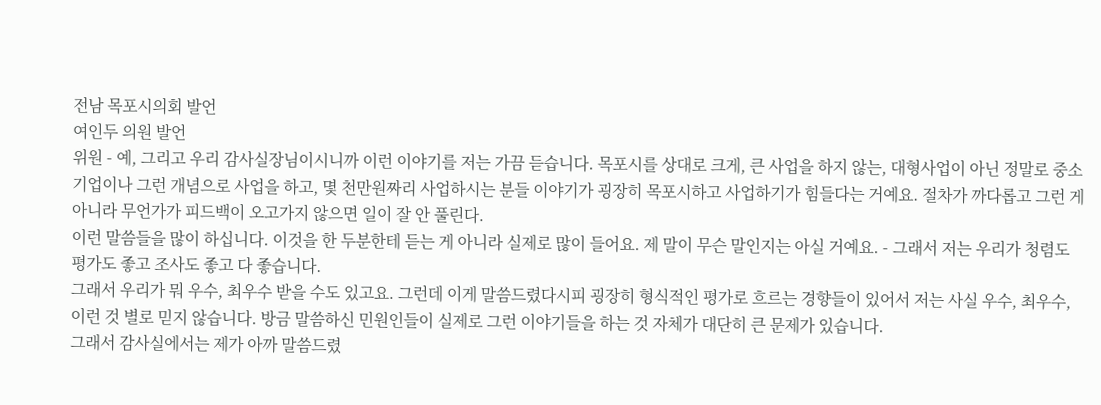전남 목포시의회 발언
여인두 의원 발언
위원 - 예, 그리고 우리 감사실장님이시니까 이런 이야기를 저는 가끔 듣습니다. 목포시를 상대로 크게, 큰 사업을 하지 않는, 대형사업이 아닌 정말로 중소기업이나 그런 개념으로 사업을 하고, 몇 천만원짜리 사업하시는 분들 이야기가 굉장히 목포시하고 사업하기가 힘들다는 거예요. 절차가 까다롭고 그런 게 아니라 무언가가 피드백이 오고가지 않으면 일이 잘 안 풀린다.
이런 말씀들을 많이 하십니다. 이것을 한 두분한테 듣는 게 아니라 실제로 많이 들어요. 제 말이 무슨 말인지는 아실 거예요. - 그래서 저는 우리가 청렴도 평가도 좋고 조사도 좋고 다 좋습니다.
그래서 우리가 뭐 우수, 최우수 받을 수도 있고요. 그런데 이게 말씀드렸다시피 굉장히 형식적인 평가로 흐르는 경향들이 있어서 저는 사실 우수, 최우수, 이런 것 별로 믿지 않습니다. 방금 말씀하신 민원인들이 실제로 그런 이야기들을 하는 것 자체가 대단히 큰 문제가 있습니다.
그래서 감사실에서는 제가 아까 말씀드렸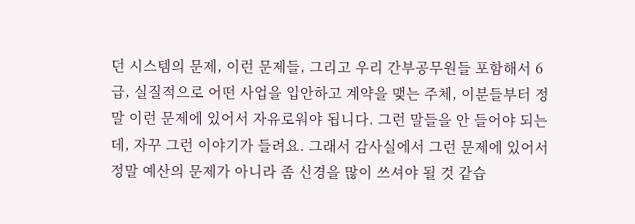던 시스템의 문제, 이런 문제들, 그리고 우리 간부공무원들 포함해서 6급, 실질적으로 어떤 사업을 입안하고 계약을 맺는 주체, 이분들부터 정말 이런 문제에 있어서 자유로워야 됩니다. 그런 말들을 안 들어야 되는데, 자꾸 그런 이야기가 들려요. 그래서 감사실에서 그런 문제에 있어서 정말 예산의 문제가 아니라 좀 신경을 많이 쓰셔야 될 것 같습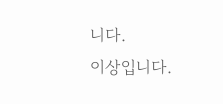니다.
이상입니다.